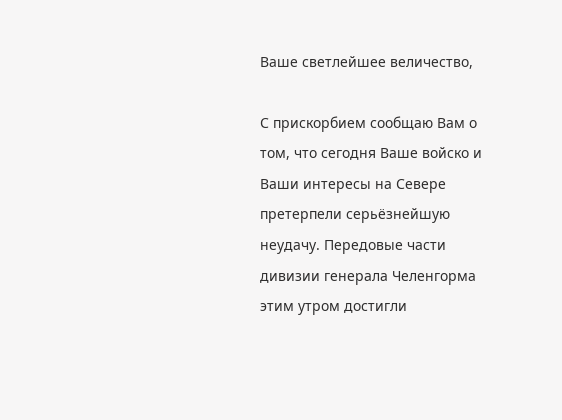Ваше светлейшее величество,

С прискорбием сообщаю Вам о том, что сегодня Ваше войско и Ваши интересы на Севере претерпели серьёзнейшую неудачу. Передовые части дивизии генерала Челенгорма этим утром достигли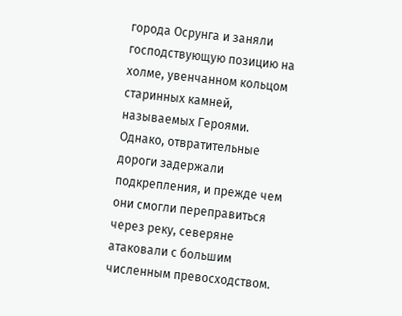города Осрунга и заняли господствующую позицию на холме, увенчанном кольцом старинных камней, называемых Героями. Однако, отвратительные дороги задержали подкрепления, и прежде чем они смогли переправиться через реку, северяне атаковали с большим численным превосходством.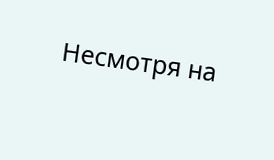Несмотря на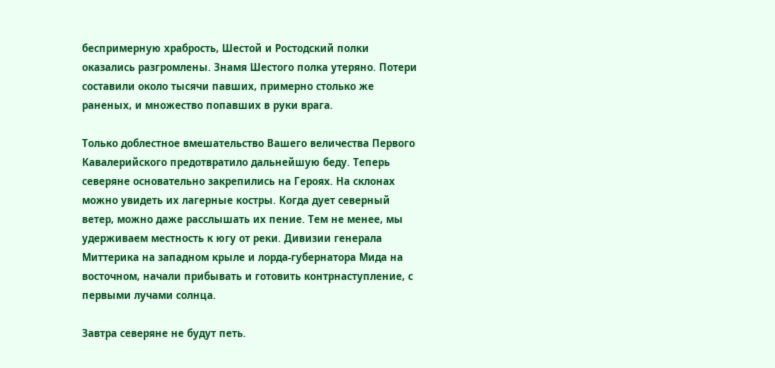беспримерную храбрость, Шестой и Ростодский полки оказались разгромлены. Знамя Шестого полка утеряно. Потери составили около тысячи павших, примерно столько же раненых, и множество попавших в руки врага.

Только доблестное вмешательство Вашего величества Первого Кавалерийского предотвратило дальнейшую беду. Теперь северяне основательно закрепились на Героях. На склонах можно увидеть их лагерные костры. Когда дует северный ветер, можно даже расслышать их пение. Тем не менее, мы удерживаем местность к югу от реки. Дивизии генерала Миттерика на западном крыле и лорда-губернатора Мида на восточном, начали прибывать и готовить контрнаступление, с первыми лучами солнца.

Завтра северяне не будут петь.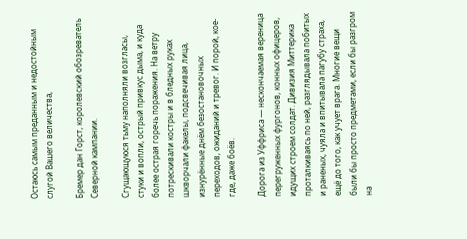Остаюсь самым преданным и недостойным слугой Вашего величества,

Бремер дан Горст, королевский обозреватель Северной кампании.

Сгущающуюся тьму наполняли возгласы, стуки и вопли, острый привкус дыма, и куда более острая горечь поражения. На ветру потрескивали костры и в бледных руках шкворчали факелы, подсвечивая лица, изнурённые днём безостановочных переходов, ожиданий и тревог. И порой, кое-где, даже боёв.

Дорога из Уффриса — нескончаемая вереница перегруженных фургонов, конных офицеров, идущих строем солдат. Дивизия Миттерика проталкиваясь по ней, разглядывала побитых и раненых, чуяла и впитывала пагубу страха, ещё до того, как учует врага. Многие вещи были бы просто предметами, если бы разгром на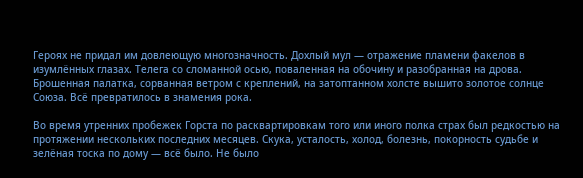Героях не придал им довлеющую многозначность. Дохлый мул — отражение пламени факелов в изумлённых глазах. Телега со сломанной осью, поваленная на обочину и разобранная на дрова. Брошенная палатка, сорванная ветром с креплений, на затоптанном холсте вышито золотое солнце Союза. Всё превратилось в знамения рока.

Во время утренних пробежек Горста по расквартировкам того или иного полка страх был редкостью на протяжении нескольких последних месяцев. Скука, усталость, холод, болезнь, покорность судьбе и зелёная тоска по дому — всё было. Не было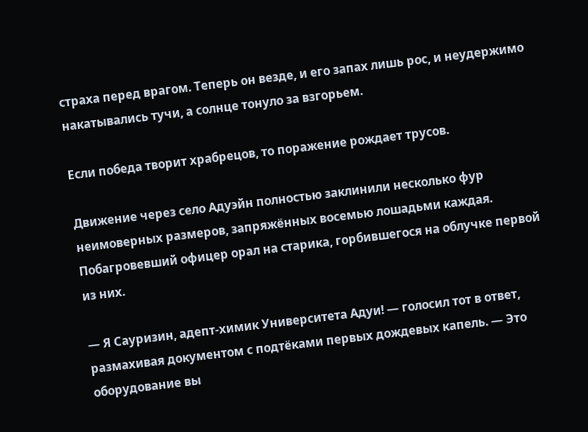страха перед врагом. Теперь он везде, и его запах лишь рос, и неудержимо накатывались тучи, а солнце тонуло за взгорьем.

Если победа творит храбрецов, то поражение рождает трусов.

Движение через село Адуэйн полностью заклинили несколько фур неимоверных размеров, запряжённых восемью лошадьми каждая. Побагровевший офицер орал на старика, горбившегося на облучке первой из них.

— Я Сауризин, адепт-химик Университета Адуи! — голосил тот в ответ, размахивая документом с подтёками первых дождевых капель. — Это оборудование вы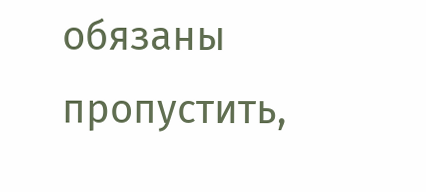обязаны пропустить,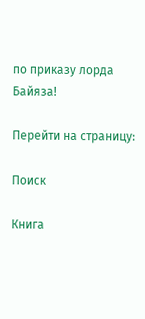по приказу лорда Байяза!

Перейти на страницу:

Поиск

Книга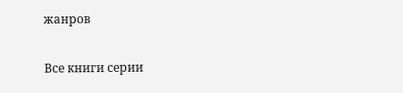жанров

Все книги серии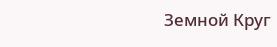Земной Круг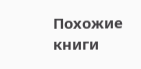Похожие книги